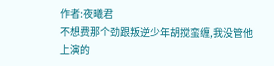作者:夜曦君
不想费那个劲跟叛逆少年胡搅蛮缠,我没管他上演的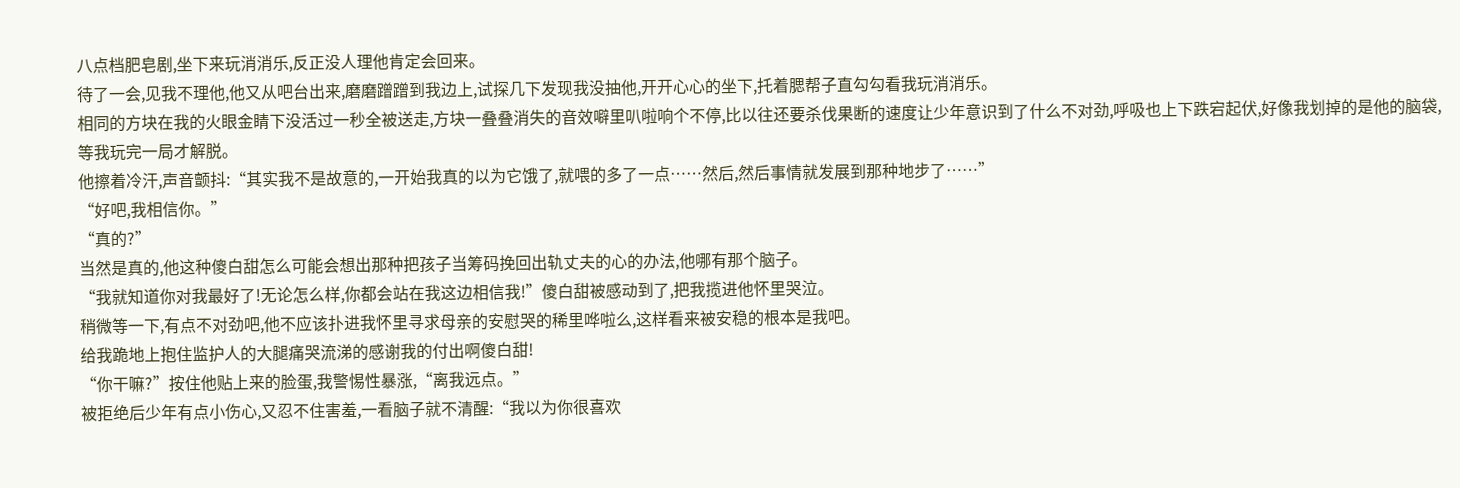八点档肥皂剧,坐下来玩消消乐,反正没人理他肯定会回来。
待了一会,见我不理他,他又从吧台出来,磨磨蹭蹭到我边上,试探几下发现我没抽他,开开心心的坐下,托着腮帮子直勾勾看我玩消消乐。
相同的方块在我的火眼金睛下没活过一秒全被送走,方块一叠叠消失的音效噼里叭啦响个不停,比以往还要杀伐果断的速度让少年意识到了什么不对劲,呼吸也上下跌宕起伏,好像我划掉的是他的脑袋,等我玩完一局才解脱。
他擦着冷汗,声音颤抖:“其实我不是故意的,一开始我真的以为它饿了,就喂的多了一点……然后,然后事情就发展到那种地步了……”
“好吧,我相信你。”
“真的?”
当然是真的,他这种傻白甜怎么可能会想出那种把孩子当筹码挽回出轨丈夫的心的办法,他哪有那个脑子。
“我就知道你对我最好了!无论怎么样,你都会站在我这边相信我!”傻白甜被感动到了,把我揽进他怀里哭泣。
稍微等一下,有点不对劲吧,他不应该扑进我怀里寻求母亲的安慰哭的稀里哗啦么,这样看来被安稳的根本是我吧。
给我跪地上抱住监护人的大腿痛哭流涕的感谢我的付出啊傻白甜!
“你干嘛?”按住他贴上来的脸蛋,我警惕性暴涨,“离我远点。”
被拒绝后少年有点小伤心,又忍不住害羞,一看脑子就不清醒:“我以为你很喜欢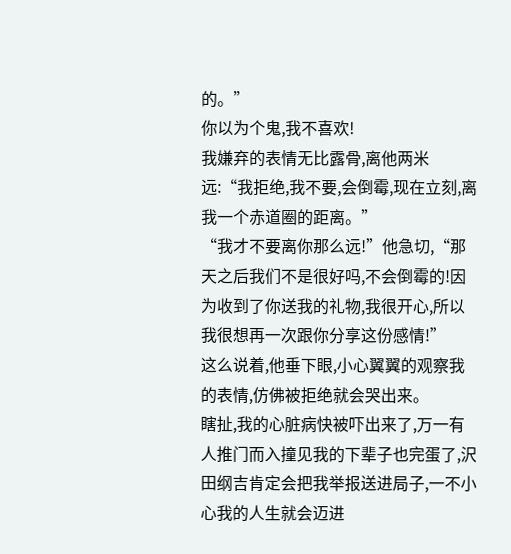的。”
你以为个鬼,我不喜欢!
我嫌弃的表情无比露骨,离他两米远:“我拒绝,我不要,会倒霉,现在立刻,离我一个赤道圈的距离。”
“我才不要离你那么远!”他急切,“那天之后我们不是很好吗,不会倒霉的!因为收到了你送我的礼物,我很开心,所以我很想再一次跟你分享这份感情!”
这么说着,他垂下眼,小心翼翼的观察我的表情,仿佛被拒绝就会哭出来。
瞎扯,我的心脏病快被吓出来了,万一有人推门而入撞见我的下辈子也完蛋了,沢田纲吉肯定会把我举报送进局子,一不小心我的人生就会迈进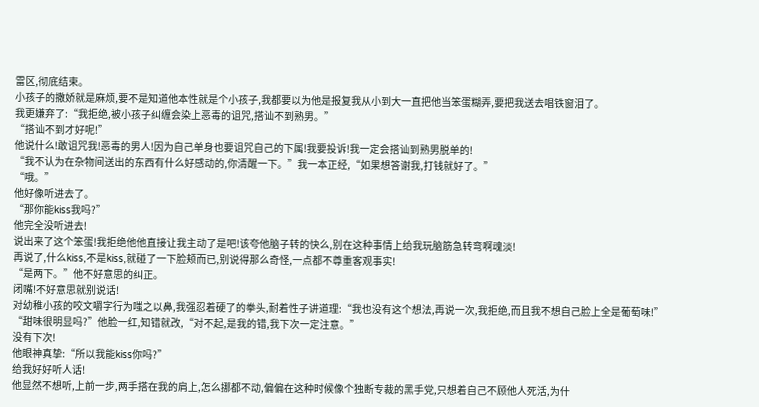雷区,彻底结束。
小孩子的撒娇就是麻烦,要不是知道他本性就是个小孩子,我都要以为他是报复我从小到大一直把他当笨蛋糊弄,要把我送去唱铁窗泪了。
我更嫌弃了:“我拒绝,被小孩子纠缠会染上恶毒的诅咒,搭讪不到熟男。”
“搭讪不到才好呢!”
他说什么!敢诅咒我!恶毒的男人!因为自己单身也要诅咒自己的下属!我要投诉!我一定会搭讪到熟男脱单的!
“我不认为在杂物间送出的东西有什么好感动的,你清醒一下。”我一本正经,“如果想答谢我,打钱就好了。”
“哦。”
他好像听进去了。
“那你能kiss我吗?”
他完全没听进去!
说出来了这个笨蛋!我拒绝他他直接让我主动了是吧!该夸他脑子转的快么,别在这种事情上给我玩脑筋急转弯啊魂淡!
再说了,什么kiss,不是kiss,就碰了一下脸颊而已,别说得那么奇怪,一点都不尊重客观事实!
“是两下。”他不好意思的纠正。
闭嘴!不好意思就别说话!
对幼稚小孩的咬文嚼字行为嗤之以鼻,我强忍着硬了的拳头,耐着性子讲道理:“我也没有这个想法,再说一次,我拒绝,而且我不想自己脸上全是葡萄味!”
“甜味很明显吗?”他脸一红,知错就改,“对不起,是我的错,我下次一定注意。”
没有下次!
他眼神真挚:“所以我能kiss你吗?”
给我好好听人话!
他显然不想听,上前一步,两手搭在我的肩上,怎么挪都不动,偏偏在这种时候像个独断专裁的黑手党,只想着自己不顾他人死活,为什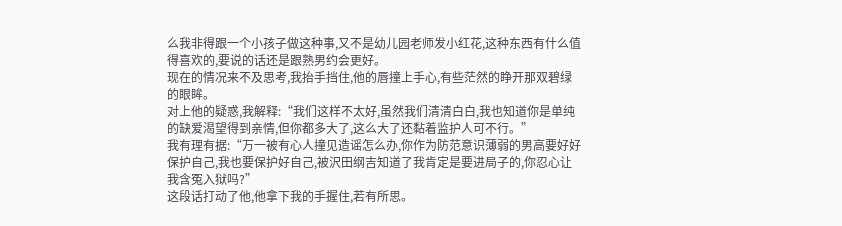么我非得跟一个小孩子做这种事,又不是幼儿园老师发小红花,这种东西有什么值得喜欢的,要说的话还是跟熟男约会更好。
现在的情况来不及思考,我抬手挡住,他的唇撞上手心,有些茫然的睁开那双碧绿的眼眸。
对上他的疑惑,我解释:“我们这样不太好,虽然我们清清白白,我也知道你是单纯的缺爱渴望得到亲情,但你都多大了,这么大了还黏着监护人可不行。”
我有理有据:“万一被有心人撞见造谣怎么办,你作为防范意识薄弱的男高要好好保护自己,我也要保护好自己,被沢田纲吉知道了我肯定是要进局子的,你忍心让我含冤入狱吗?”
这段话打动了他,他拿下我的手握住,若有所思。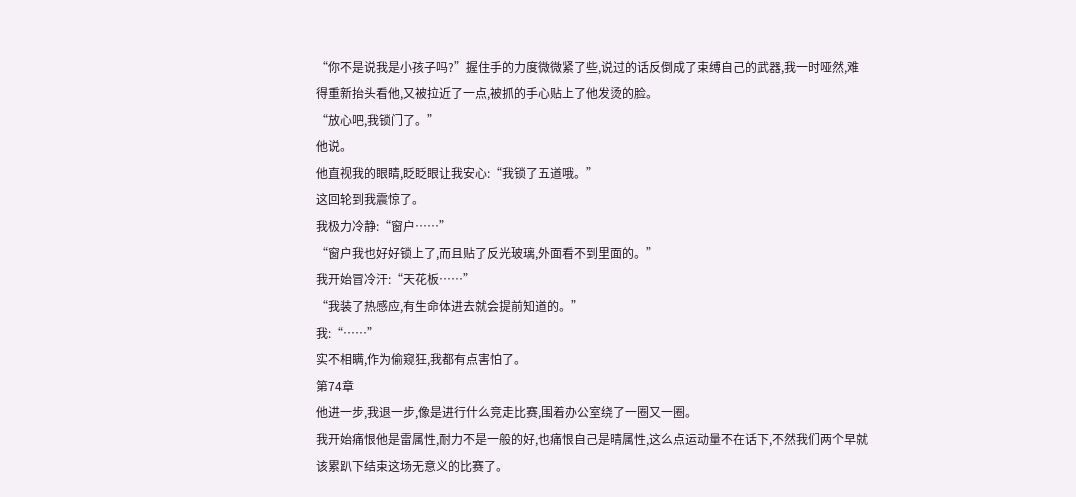“你不是说我是小孩子吗?”握住手的力度微微紧了些,说过的话反倒成了束缚自己的武器,我一时哑然,难得重新抬头看他,又被拉近了一点,被抓的手心贴上了他发烫的脸。
“放心吧,我锁门了。”
他说。
他直视我的眼睛,眨眨眼让我安心:“我锁了五道哦。”
这回轮到我震惊了。
我极力冷静:“窗户……”
“窗户我也好好锁上了,而且贴了反光玻璃,外面看不到里面的。”
我开始冒冷汗:“天花板……”
“我装了热感应,有生命体进去就会提前知道的。”
我:“……”
实不相瞒,作为偷窥狂,我都有点害怕了。
第74章
他进一步,我退一步,像是进行什么竞走比赛,围着办公室绕了一圈又一圈。
我开始痛恨他是雷属性,耐力不是一般的好,也痛恨自己是晴属性,这么点运动量不在话下,不然我们两个早就该累趴下结束这场无意义的比赛了。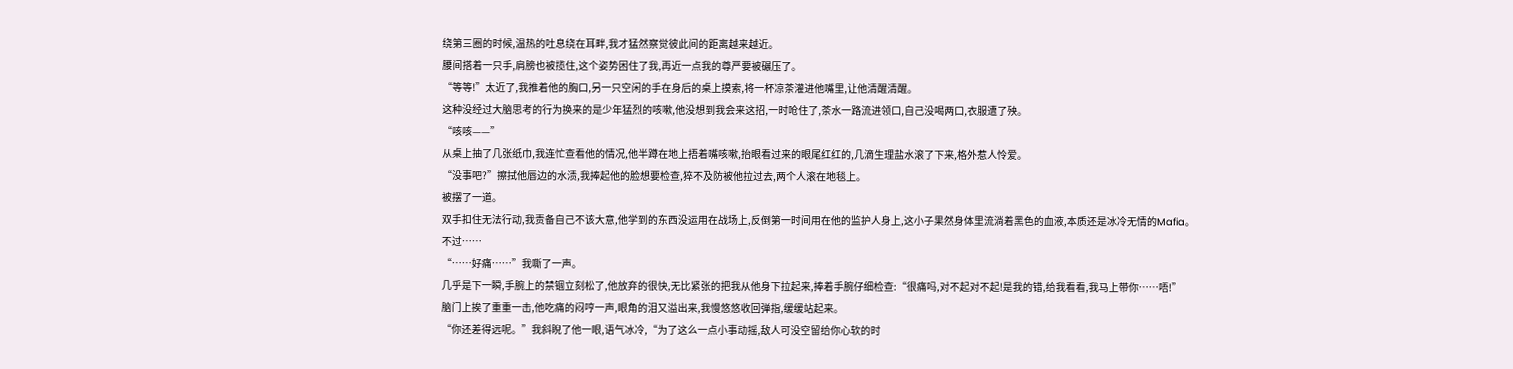绕第三圈的时候,温热的吐息绕在耳畔,我才猛然察觉彼此间的距离越来越近。
腰间搭着一只手,肩膀也被揽住,这个姿势困住了我,再近一点我的尊严要被碾压了。
“等等!”太近了,我推着他的胸口,另一只空闲的手在身后的桌上摸索,将一杯凉茶灌进他嘴里,让他清醒清醒。
这种没经过大脑思考的行为换来的是少年猛烈的咳嗽,他没想到我会来这招,一时呛住了,茶水一路流进领口,自己没喝两口,衣服遭了殃。
“咳咳——”
从桌上抽了几张纸巾,我连忙查看他的情况,他半蹲在地上捂着嘴咳嗽,抬眼看过来的眼尾红红的,几滴生理盐水滚了下来,格外惹人怜爱。
“没事吧?”擦拭他唇边的水渍,我捧起他的脸想要检查,猝不及防被他拉过去,两个人滚在地毯上。
被摆了一道。
双手扣住无法行动,我责备自己不该大意,他学到的东西没运用在战场上,反倒第一时间用在他的监护人身上,这小子果然身体里流淌着黑色的血液,本质还是冰冷无情的Mafia。
不过……
“……好痛……”我嘶了一声。
几乎是下一瞬,手腕上的禁锢立刻松了,他放弃的很快,无比紧张的把我从他身下拉起来,捧着手腕仔细检查:“很痛吗,对不起对不起!是我的错,给我看看,我马上带你……唔!”
脑门上挨了重重一击,他吃痛的闷哼一声,眼角的泪又溢出来,我慢悠悠收回弹指,缓缓站起来。
“你还差得远呢。”我斜睨了他一眼,语气冰冷,“为了这么一点小事动摇,敌人可没空留给你心软的时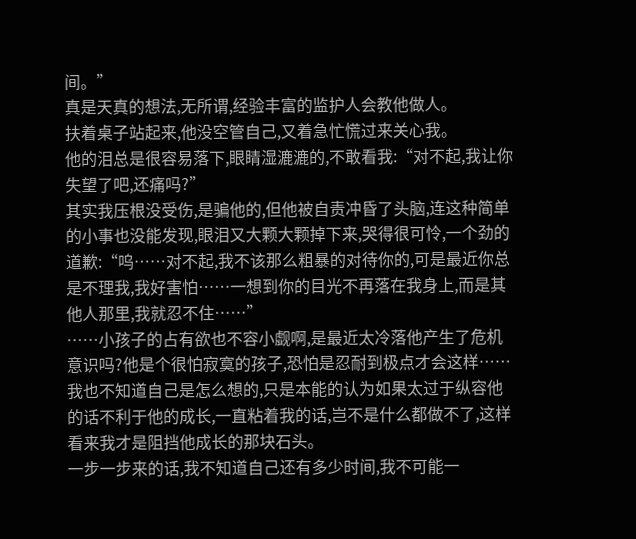间。”
真是天真的想法,无所谓,经验丰富的监护人会教他做人。
扶着桌子站起来,他没空管自己,又着急忙慌过来关心我。
他的泪总是很容易落下,眼睛湿漉漉的,不敢看我:“对不起,我让你失望了吧,还痛吗?”
其实我压根没受伤,是骗他的,但他被自责冲昏了头脑,连这种简单的小事也没能发现,眼泪又大颗大颗掉下来,哭得很可怜,一个劲的道歉:“呜……对不起,我不该那么粗暴的对待你的,可是最近你总是不理我,我好害怕……一想到你的目光不再落在我身上,而是其他人那里,我就忍不住……”
……小孩子的占有欲也不容小觑啊,是最近太冷落他产生了危机意识吗?他是个很怕寂寞的孩子,恐怕是忍耐到极点才会这样……
我也不知道自己是怎么想的,只是本能的认为如果太过于纵容他的话不利于他的成长,一直粘着我的话,岂不是什么都做不了,这样看来我才是阻挡他成长的那块石头。
一步一步来的话,我不知道自己还有多少时间,我不可能一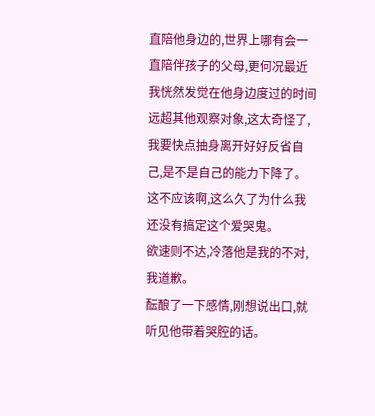直陪他身边的,世界上哪有会一直陪伴孩子的父母,更何况最近我恍然发觉在他身边度过的时间远超其他观察对象,这太奇怪了,我要快点抽身离开好好反省自己,是不是自己的能力下降了。
这不应该啊,这么久了为什么我还没有搞定这个爱哭鬼。
欲速则不达,冷落他是我的不对,我道歉。
酝酿了一下感情,刚想说出口,就听见他带着哭腔的话。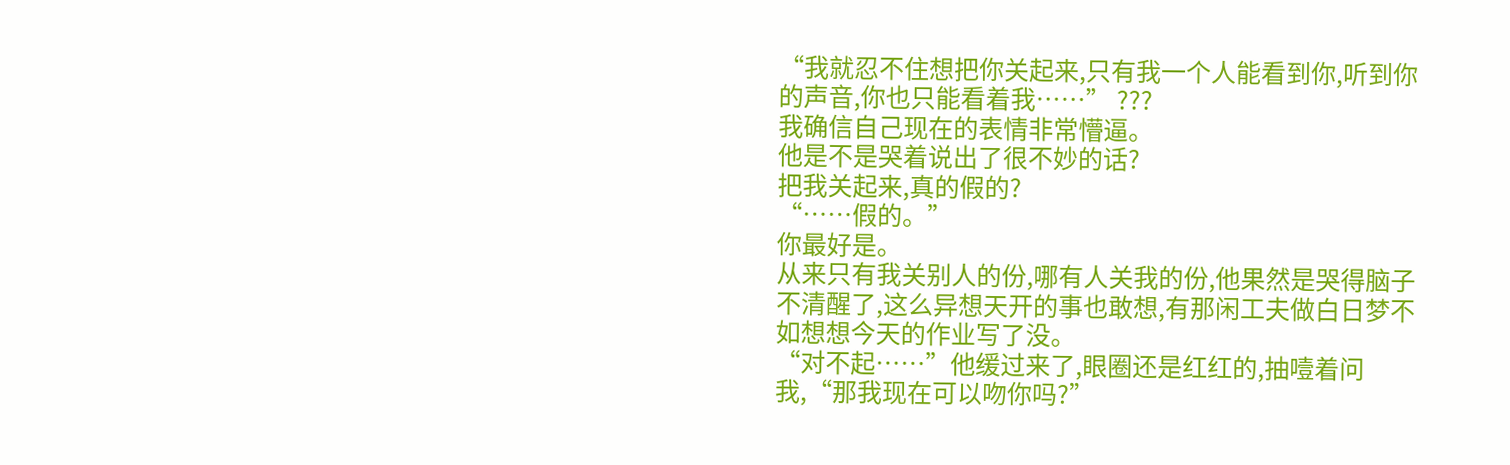“我就忍不住想把你关起来,只有我一个人能看到你,听到你的声音,你也只能看着我……” ???
我确信自己现在的表情非常懵逼。
他是不是哭着说出了很不妙的话?
把我关起来,真的假的?
“……假的。”
你最好是。
从来只有我关别人的份,哪有人关我的份,他果然是哭得脑子不清醒了,这么异想天开的事也敢想,有那闲工夫做白日梦不如想想今天的作业写了没。
“对不起……”他缓过来了,眼圈还是红红的,抽噎着问我,“那我现在可以吻你吗?”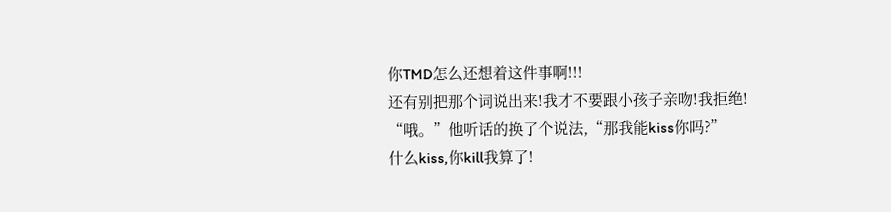你TMD怎么还想着这件事啊!!!
还有别把那个词说出来!我才不要跟小孩子亲吻!我拒绝!
“哦。”他听话的换了个说法,“那我能kiss你吗?”
什么kiss,你kill我算了!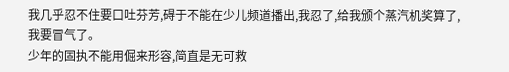我几乎忍不住要口吐芬芳,碍于不能在少儿频道播出,我忍了,给我颁个蒸汽机奖算了,我要冒气了。
少年的固执不能用倔来形容,简直是无可救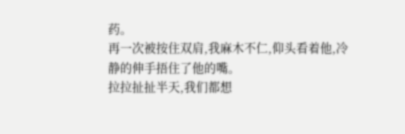药。
再一次被按住双肩,我麻木不仁,仰头看着他,冷静的伸手捂住了他的嘴。
拉拉扯扯半天,我们都想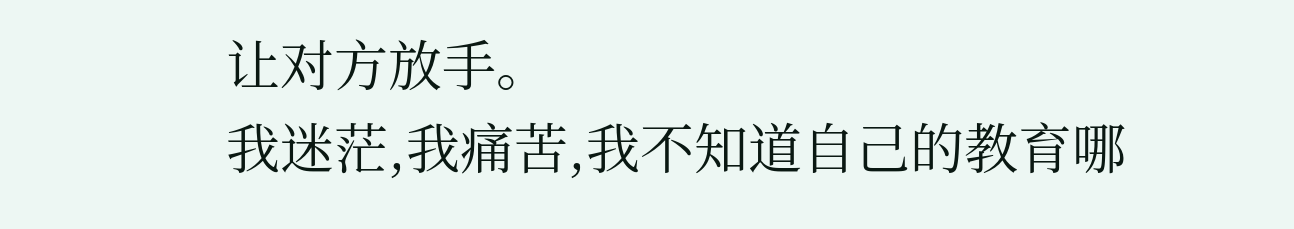让对方放手。
我迷茫,我痛苦,我不知道自己的教育哪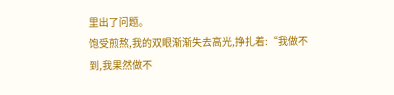里出了问题。
饱受煎熬,我的双眼渐渐失去高光,挣扎着:“我做不到,我果然做不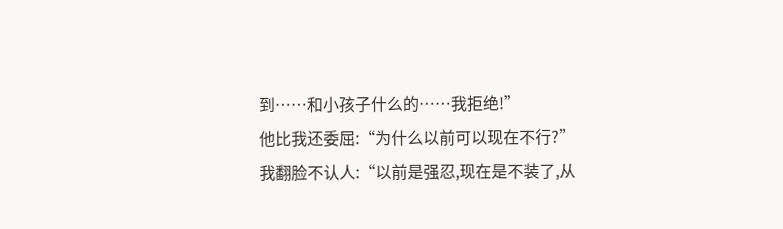到……和小孩子什么的……我拒绝!”
他比我还委屈:“为什么以前可以现在不行?”
我翻脸不认人:“以前是强忍,现在是不装了,从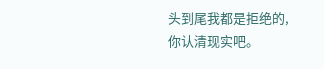头到尾我都是拒绝的,你认清现实吧。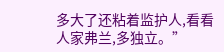多大了还粘着监护人,看看人家弗兰,多独立。”